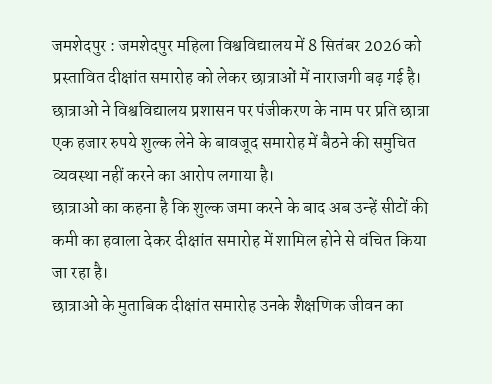जमशेदपुर : जमशेदपुर महिला विश्वविद्यालय में 8 सितंबर 2026 को प्रस्तावित दीक्षांत समारोह को लेकर छात्राओं में नाराजगी बढ़ गई है।
छात्राओं ने विश्वविद्यालय प्रशासन पर पंजीकरण के नाम पर प्रति छात्रा एक हजार रुपये शुल्क लेने के बावजूद समारोह में बैठने की समुचित व्यवस्था नहीं करने का आरोप लगाया है।
छात्राओं का कहना है कि शुल्क जमा करने के बाद अब उन्हें सीटों की कमी का हवाला देकर दीक्षांत समारोह में शामिल होने से वंचित किया जा रहा है।
छात्राओं के मुताबिक दीक्षांत समारोह उनके शैक्षणिक जीवन का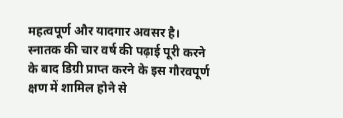महत्वपूर्ण और यादगार अवसर है।
स्नातक की चार वर्ष की पढ़ाई पूरी करने के बाद डिग्री प्राप्त करने के इस गौरवपूर्ण क्षण में शामिल होने से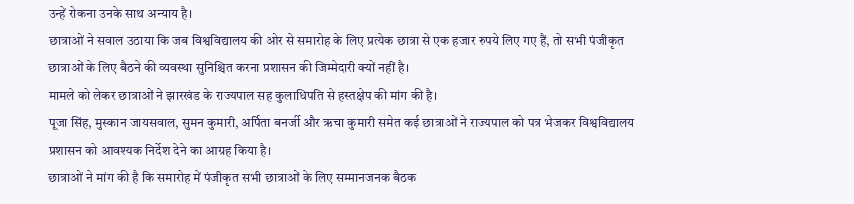उन्हें रोकना उनके साथ अन्याय है।
छात्राओं ने सवाल उठाया कि जब विश्वविद्यालय की ओर से समारोह के लिए प्रत्येक छात्रा से एक हजार रुपये लिए गए हैं, तो सभी पंजीकृत छात्राओं के लिए बैठने की व्यवस्था सुनिश्चित करना प्रशासन की जिम्मेदारी क्यों नहीं है।
मामले को लेकर छात्राओं ने झारखंड के राज्यपाल सह कुलाधिपति से हस्तक्षेप की मांग की है।
पूजा सिंह, मुस्कान जायसवाल, सुमन कुमारी, अर्पिता बनर्जी और ऋचा कुमारी समेत कई छात्राओं ने राज्यपाल को पत्र भेजकर विश्वविद्यालय प्रशासन को आवश्यक निर्देश देने का आग्रह किया है।
छात्राओं ने मांग की है कि समारोह में पंजीकृत सभी छात्राओं के लिए सम्मानजनक बैठक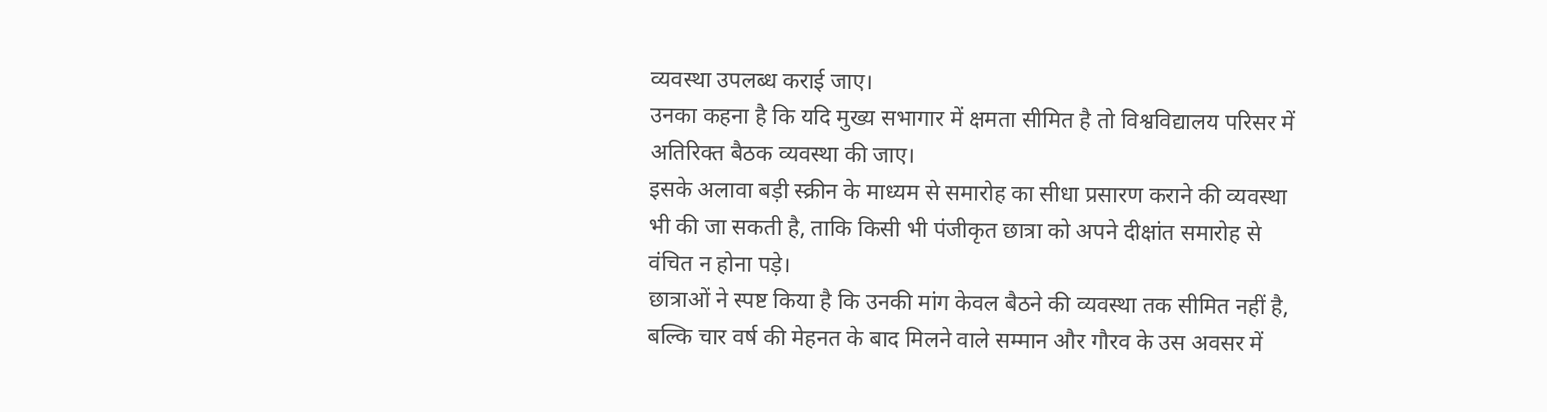व्यवस्था उपलब्ध कराई जाए।
उनका कहना है कि यदि मुख्य सभागार में क्षमता सीमित है तो विश्वविद्यालय परिसर में अतिरिक्त बैठक व्यवस्था की जाए।
इसके अलावा बड़ी स्क्रीन के माध्यम से समारोह का सीधा प्रसारण कराने की व्यवस्था भी की जा सकती है, ताकि किसी भी पंजीकृत छात्रा को अपने दीक्षांत समारोह से वंचित न होना पड़े।
छात्राओं ने स्पष्ट किया है कि उनकी मांग केवल बैठने की व्यवस्था तक सीमित नहीं है, बल्कि चार वर्ष की मेहनत के बाद मिलने वाले सम्मान और गौरव के उस अवसर में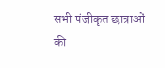सभी पंजीकृत छात्राओं की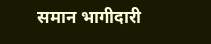समान भागीदारी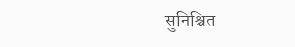सुनिश्चित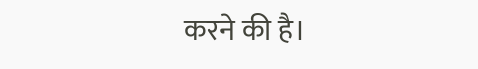करने की है।